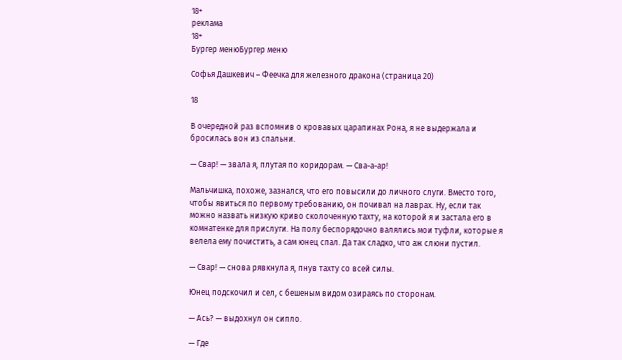18+
реклама
18+
Бургер менюБургер меню

Софья Дашкевич – Феечка для железного дракона (страница 20)

18

В очередной раз вспомнив о кровавых царапинах Рона, я не выдержала и бросилась вон из спальни.

— Свар! — звала я, плутая по коридорам. — Сва-а-ар!

Мальчишка, похоже, зазнался, что его повысили до личного слуги. Вместо того, чтобы явиться по первому требованию, он почивал на лаврах. Ну, если так можно назвать низкую криво сколоченную тахту, на которой я и застала его в комнатенке для прислуги. На полу беспорядочно валялись мои туфли, которые я велела ему почистить, а сам юнец спал. Да так сладко, что аж слюни пустил.

— Свар! — снова рявкнула я, пнув тахту со всей силы.

Юнец подскочил и сел, с бешеным видом озираясь по сторонам.

— Ась? — выдохнул он сипло.

— Где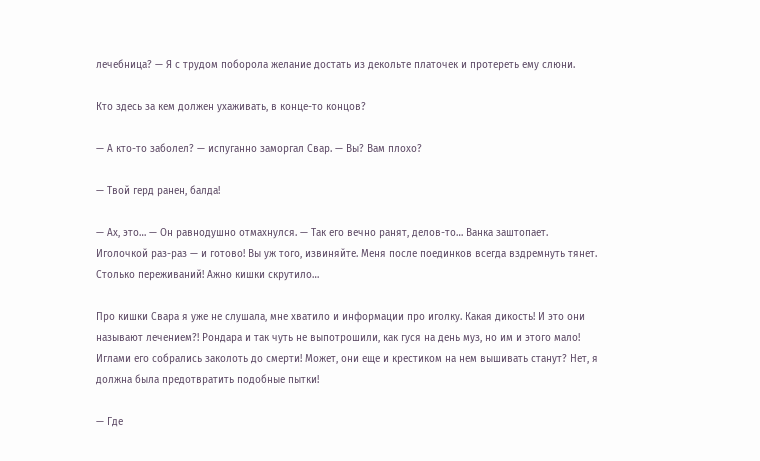лечебница? — Я с трудом поборола желание достать из декольте платочек и протереть ему слюни.

Кто здесь за кем должен ухаживать, в конце-то концов?

— А кто-то заболел? — испуганно заморгал Свар. — Вы? Вам плохо?

— Твой герд ранен, балда!

— Ах, это… — Он равнодушно отмахнулся. — Так его вечно ранят, делов-то… Ванка заштопает. Иголочкой раз-раз — и готово! Вы уж того, извиняйте. Меня после поединков всегда вздремнуть тянет. Столько переживаний! Ажно кишки скрутило…

Про кишки Свара я уже не слушала, мне хватило и информации про иголку. Какая дикость! И это они называют лечением?! Рондара и так чуть не выпотрошили, как гуся на день муз, но им и этого мало! Иглами его собрались заколоть до смерти! Может, они еще и крестиком на нем вышивать станут? Нет, я должна была предотвратить подобные пытки!

— Где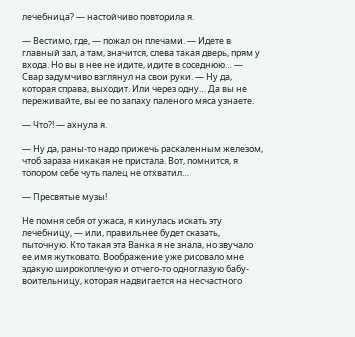лечебница? — настойчиво повторила я.

— Вестимо, где, — пожал он плечами. — Идете в главный зал, а там, значится, слева такая дверь, прям у входа. Но вы в нее не идите, идите в соседнюю… — Свар задумчиво взглянул на свои руки. — Ну да, которая справа, выходит. Или через одну… Да вы не переживайте, вы ее по запаху паленого мяса узнаете.

— Что?! — ахнула я.

— Ну да, раны-то надо прижечь раскаленным железом, чтоб зараза никакая не пристала. Вот, помнится, я топором себе чуть палец не отхватил…

— Пресвятые музы!

Не помня себя от ужаса, я кинулась искать эту лечебницу, — или, правильнее будет сказать, пыточную. Кто такая эта Ванка я не знала, но звучало ее имя жутковато. Воображение уже рисовало мне эдакую широкоплечую и отчего-то одноглазую бабу-воительницу, которая надвигается на несчастного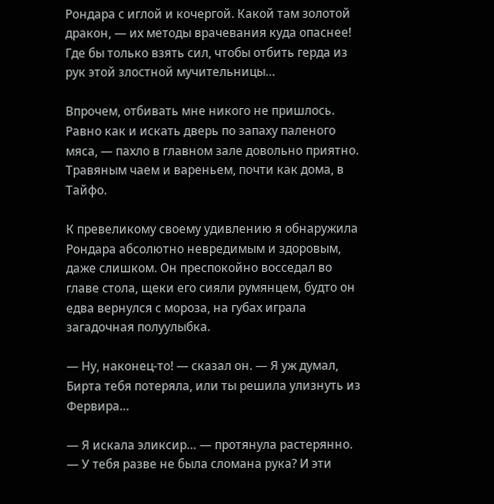Рондара с иглой и кочергой. Какой там золотой дракон, — их методы врачевания куда опаснее! Где бы только взять сил, чтобы отбить герда из рук этой злостной мучительницы…

Впрочем, отбивать мне никого не пришлось. Равно как и искать дверь по запаху паленого мяса, — пахло в главном зале довольно приятно. Травяным чаем и вареньем, почти как дома, в Тайфо.

К превеликому своему удивлению я обнаружила Рондара абсолютно невредимым и здоровым, даже слишком. Он преспокойно восседал во главе стола, щеки его сияли румянцем, будто он едва вернулся с мороза, на губах играла загадочная полуулыбка.

— Ну, наконец-то! — сказал он. — Я уж думал, Бирта тебя потеряла, или ты решила улизнуть из Фервира…

— Я искала эликсир… — протянула растерянно. — У тебя разве не была сломана рука? И эти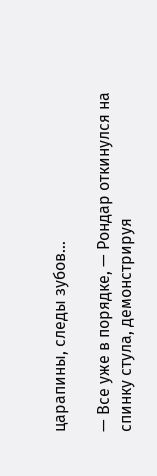царапины, следы зубов…

— Все уже в порядке, — Рондар откинулся на спинку стула, демонстрируя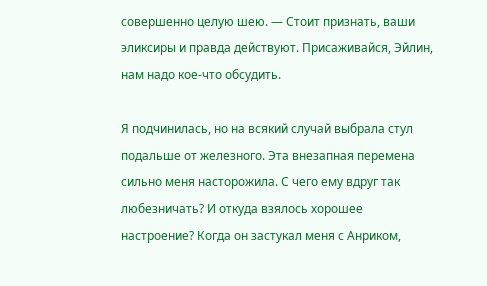совершенно целую шею. — Стоит признать, ваши эликсиры и правда действуют. Присаживайся, Эйлин, нам надо кое-что обсудить.

Я подчинилась, но на всякий случай выбрала стул подальше от железного. Эта внезапная перемена сильно меня насторожила. С чего ему вдруг так любезничать? И откуда взялось хорошее настроение? Когда он застукал меня с Анриком,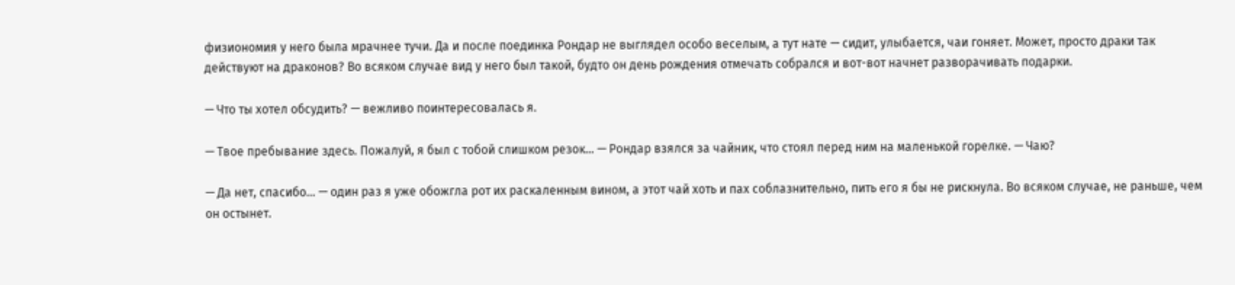физиономия у него была мрачнее тучи. Да и после поединка Рондар не выглядел особо веселым, а тут нате — сидит, улыбается, чаи гоняет. Может, просто драки так действуют на драконов? Во всяком случае вид у него был такой, будто он день рождения отмечать собрался и вот-вот начнет разворачивать подарки.

— Что ты хотел обсудить? — вежливо поинтересовалась я.

— Твое пребывание здесь. Пожалуй, я был с тобой слишком резок… — Рондар взялся за чайник, что стоял перед ним на маленькой горелке. — Чаю?

— Да нет, спасибо… — один раз я уже обожгла рот их раскаленным вином, а этот чай хоть и пах соблазнительно, пить его я бы не рискнула. Во всяком случае, не раньше, чем он остынет.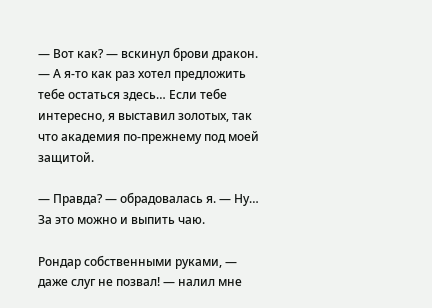— Вот как? — вскинул брови дракон. — А я-то как раз хотел предложить тебе остаться здесь… Если тебе интересно, я выставил золотых, так что академия по-прежнему под моей защитой.

— Правда? — обрадовалась я. — Ну… За это можно и выпить чаю.

Рондар собственными руками, — даже слуг не позвал! — налил мне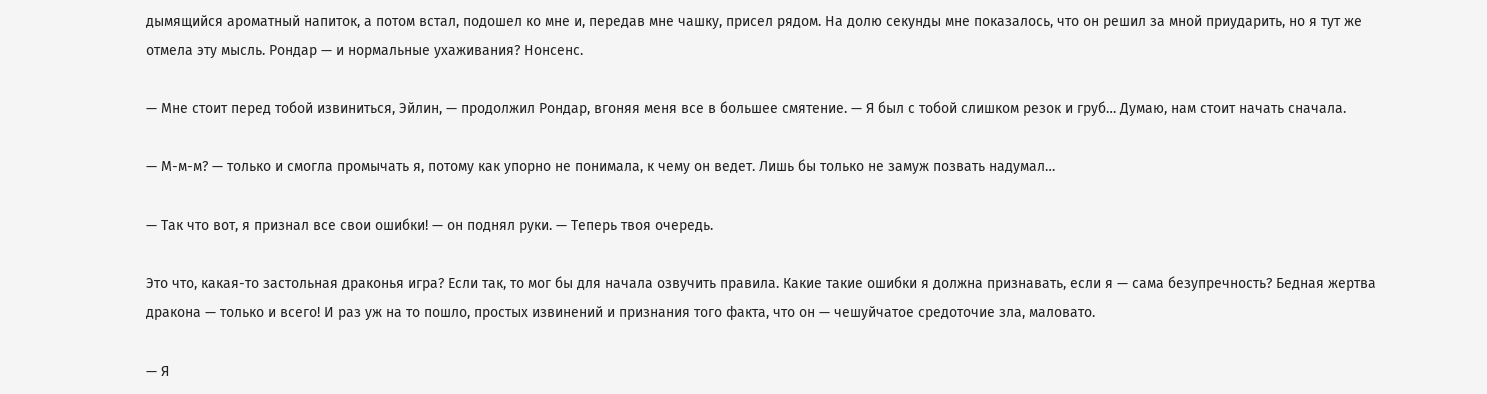дымящийся ароматный напиток, а потом встал, подошел ко мне и, передав мне чашку, присел рядом. На долю секунды мне показалось, что он решил за мной приударить, но я тут же отмела эту мысль. Рондар — и нормальные ухаживания? Нонсенс.

— Мне стоит перед тобой извиниться, Эйлин, — продолжил Рондар, вгоняя меня все в большее смятение. — Я был с тобой слишком резок и груб… Думаю, нам стоит начать сначала.

— М-м-м? — только и смогла промычать я, потому как упорно не понимала, к чему он ведет. Лишь бы только не замуж позвать надумал…

— Так что вот, я признал все свои ошибки! — он поднял руки. — Теперь твоя очередь.

Это что, какая-то застольная драконья игра? Если так, то мог бы для начала озвучить правила. Какие такие ошибки я должна признавать, если я — сама безупречность? Бедная жертва дракона — только и всего! И раз уж на то пошло, простых извинений и признания того факта, что он — чешуйчатое средоточие зла, маловато.

— Я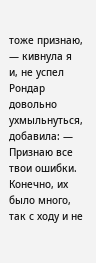тоже признаю, — кивнула я и, не успел Рондар довольно ухмыльнуться, добавила: — Признаю все твои ошибки. Конечно, их было много, так с ходу и не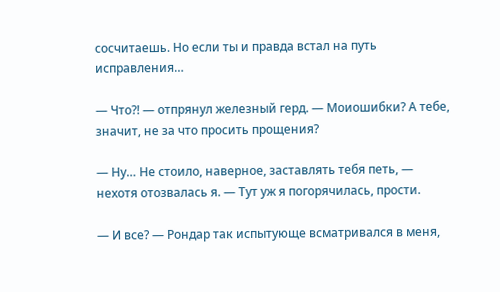сосчитаешь. Но если ты и правда встал на путь исправления…

— Что?! — отпрянул железный герд. — Моиошибки? А тебе, значит, не за что просить прощения?

— Ну… Не стоило, наверное, заставлять тебя петь, — нехотя отозвалась я. — Тут уж я погорячилась, прости.

— И все? — Рондар так испытующе всматривался в меня,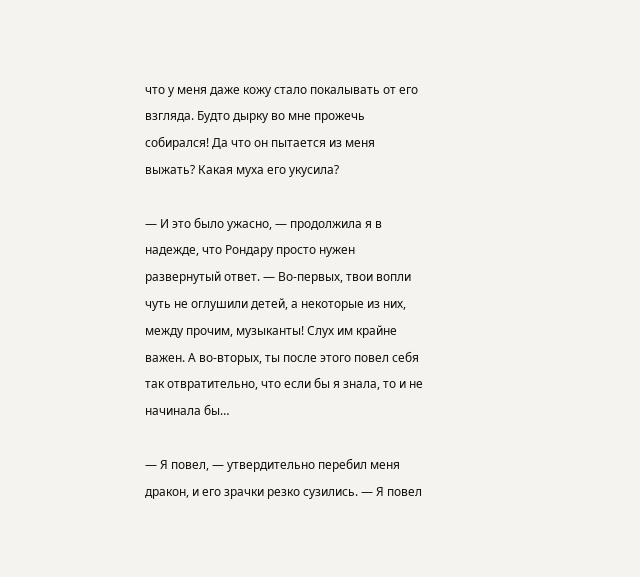что у меня даже кожу стало покалывать от его взгляда. Будто дырку во мне прожечь собирался! Да что он пытается из меня выжать? Какая муха его укусила?

— И это было ужасно, — продолжила я в надежде, что Рондару просто нужен развернутый ответ. — Во-первых, твои вопли чуть не оглушили детей, а некоторые из них, между прочим, музыканты! Слух им крайне важен. А во-вторых, ты после этого повел себя так отвратительно, что если бы я знала, то и не начинала бы…

— Я повел, — утвердительно перебил меня дракон, и его зрачки резко сузились. — Я повел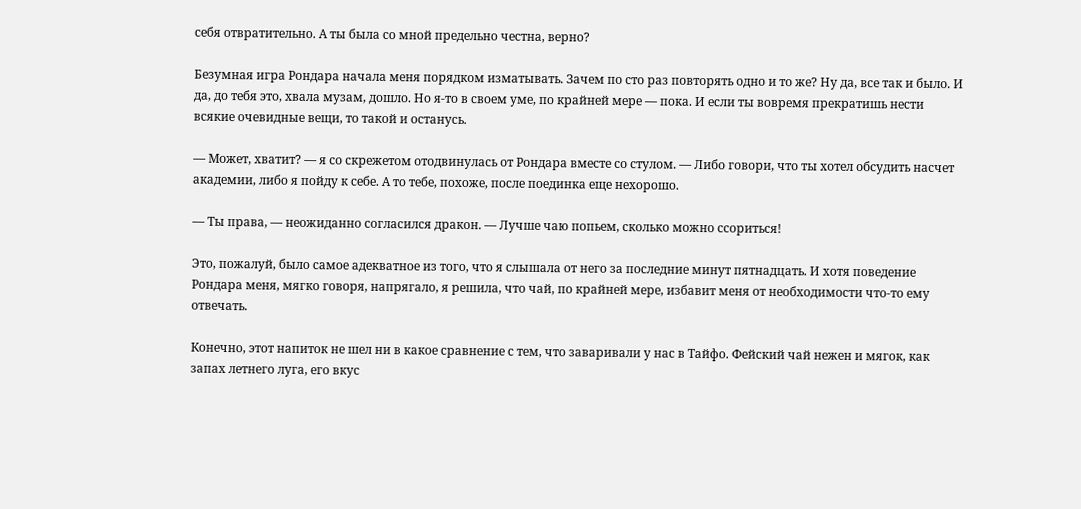себя отвратительно. А ты была со мной предельно честна, верно?

Безумная игра Рондара начала меня порядком изматывать. Зачем по сто раз повторять одно и то же? Ну да, все так и было. И да, до тебя это, хвала музам, дошло. Но я-то в своем уме, по крайней мере — пока. И если ты вовремя прекратишь нести всякие очевидные вещи, то такой и останусь.

— Может, хватит? — я со скрежетом отодвинулась от Рондара вместе со стулом. — Либо говори, что ты хотел обсудить насчет академии, либо я пойду к себе. А то тебе, похоже, после поединка еще нехорошо.

— Ты права, — неожиданно согласился дракон. — Лучше чаю попьем, сколько можно ссориться!

Это, пожалуй, было самое адекватное из того, что я слышала от него за последние минут пятнадцать. И хотя поведение Рондара меня, мягко говоря, напрягало, я решила, что чай, по крайней мере, избавит меня от необходимости что-то ему отвечать.

Конечно, этот напиток не шел ни в какое сравнение с тем, что заваривали у нас в Тайфо. Фейский чай нежен и мягок, как запах летнего луга, его вкус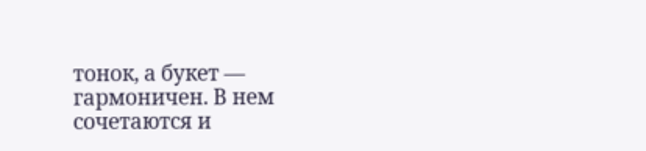тонок, а букет — гармоничен. В нем сочетаются и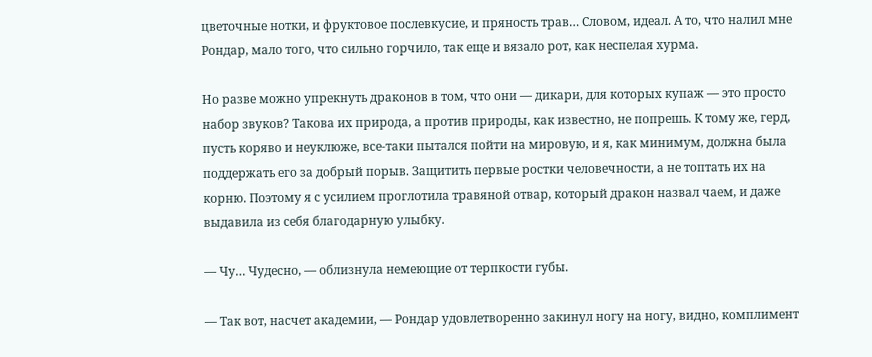цветочные нотки, и фруктовое послевкусие, и пряность трав… Словом, идеал. А то, что налил мне Рондар, мало того, что сильно горчило, так еще и вязало рот, как неспелая хурма.

Но разве можно упрекнуть драконов в том, что они — дикари, для которых купаж — это просто набор звуков? Такова их природа, а против природы, как известно, не попрешь. К тому же, герд, пусть коряво и неуклюже, все-таки пытался пойти на мировую, и я, как минимум, должна была поддержать его за добрый порыв. Защитить первые ростки человечности, а не топтать их на корню. Поэтому я с усилием проглотила травяной отвар, который дракон назвал чаем, и даже выдавила из себя благодарную улыбку.

— Чу… Чудесно, — облизнула немеющие от терпкости губы.

— Так вот, насчет академии, — Рондар удовлетворенно закинул ногу на ногу, видно, комплимент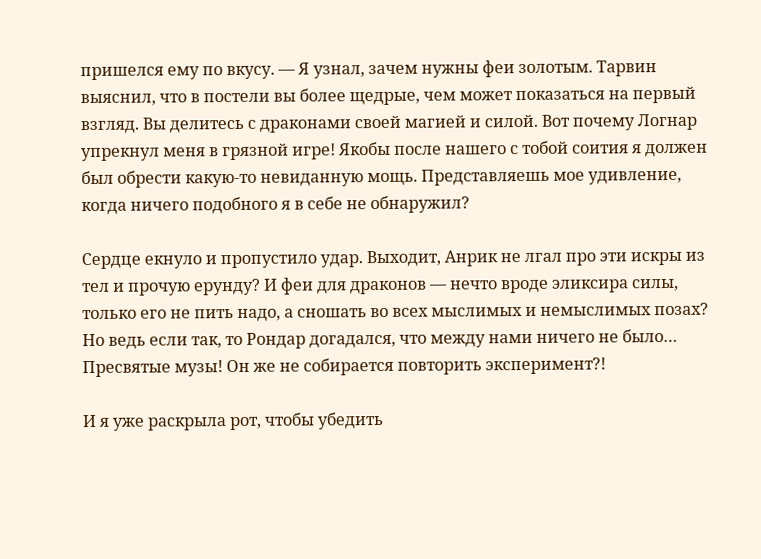пришелся ему по вкусу. — Я узнал, зачем нужны феи золотым. Тарвин выяснил, что в постели вы более щедрые, чем может показаться на первый взгляд. Вы делитесь с драконами своей магией и силой. Вот почему Логнар упрекнул меня в грязной игре! Якобы после нашего с тобой соития я должен был обрести какую-то невиданную мощь. Представляешь мое удивление, когда ничего подобного я в себе не обнаружил?

Сердце екнуло и пропустило удар. Выходит, Анрик не лгал про эти искры из тел и прочую ерунду? И феи для драконов — нечто вроде эликсира силы, только его не пить надо, а сношать во всех мыслимых и немыслимых позах? Но ведь если так, то Рондар догадался, что между нами ничего не было… Пресвятые музы! Он же не собирается повторить эксперимент?!

И я уже раскрыла рот, чтобы убедить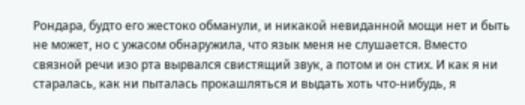Рондара, будто его жестоко обманули, и никакой невиданной мощи нет и быть не может, но с ужасом обнаружила, что язык меня не слушается. Вместо связной речи изо рта вырвался свистящий звук, а потом и он стих. И как я ни старалась, как ни пыталась прокашляться и выдать хоть что-нибудь, я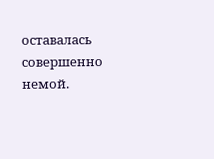оставалась совершенно немой.